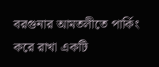বরগুনার আমতলীতে পার্কিং করে রাখা একটি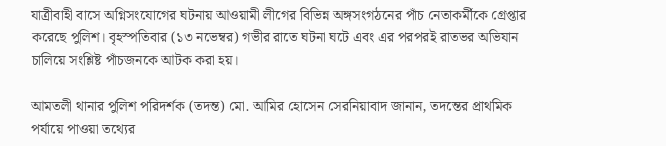যাত্রীবাহী বাসে অগ্নিসংযোগের ঘটনায় আওয়ামী লীগের বিভিন্ন অঙ্গসংগঠনের পাঁচ নেতাকর্মীকে গ্রেপ্তার করেছে পুলিশ। বৃহস্পতিবার (১৩ নভেম্বর) গভীর রাতে ঘটনা ঘটে এবং এর পরপরই রাতভর অভিযান চালিয়ে সংশ্লিষ্ট পাঁচজনকে আটক করা হয়।

আমতলী থানার পুলিশ পরিদর্শক (তদন্ত) মো. আমির হোসেন সেরনিয়াবাদ জানান, তদন্তের প্রাথমিক পর্যায়ে পাওয়া তথ্যের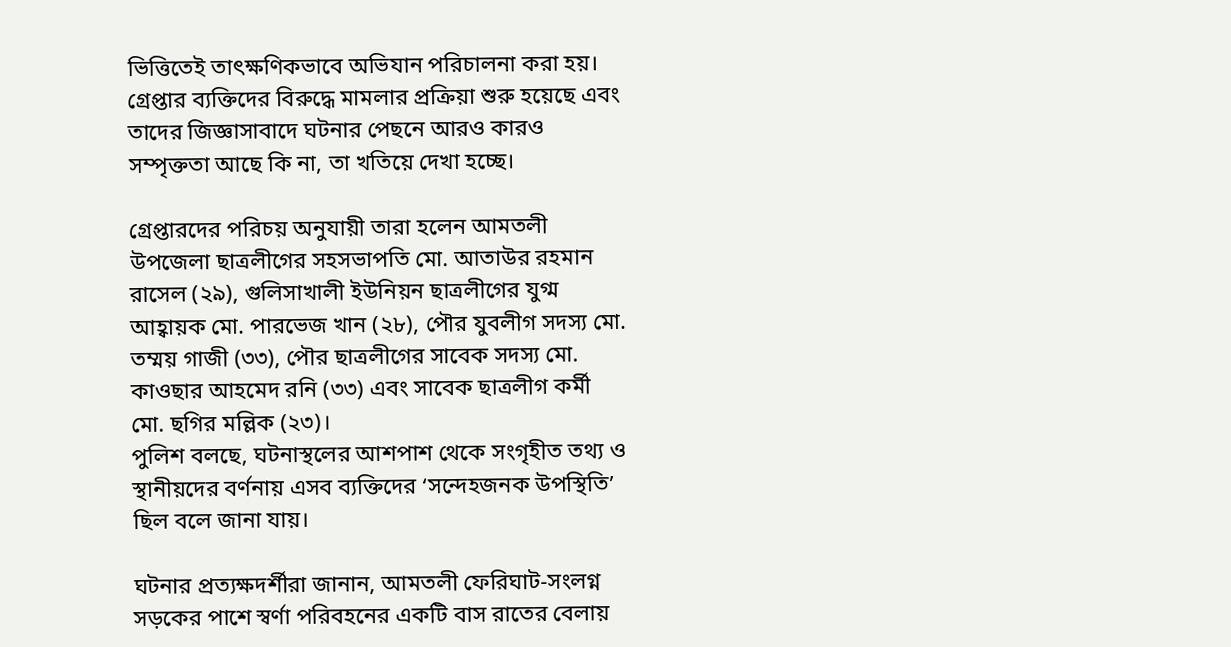ভিত্তিতেই তাৎক্ষণিকভাবে অভিযান পরিচালনা করা হয়। গ্রেপ্তার ব্যক্তিদের বিরুদ্ধে মামলার প্রক্রিয়া শুরু হয়েছে এবং তাদের জিজ্ঞাসাবাদে ঘটনার পেছনে আরও কারও সম্পৃক্ততা আছে কি না, তা খতিয়ে দেখা হচ্ছে।

গ্রেপ্তারদের পরিচয় অনুযায়ী তারা হলেন আমতলী উপজেলা ছাত্রলীগের সহসভাপতি মো. আতাউর রহমান রাসেল (২৯), গুলিসাখালী ইউনিয়ন ছাত্রলীগের যুগ্ম আহ্বায়ক মো. পারভেজ খান (২৮), পৌর যুবলীগ সদস্য মো. তম্ময় গাজী (৩৩), পৌর ছাত্রলীগের সাবেক সদস্য মো. কাওছার আহমেদ রনি (৩৩) এবং সাবেক ছাত্রলীগ কর্মী মো. ছগির মল্লিক (২৩)।
পুলিশ বলছে, ঘটনাস্থলের আশপাশ থেকে সংগৃহীত তথ্য ও স্থানীয়দের বর্ণনায় এসব ব্যক্তিদের ‘সন্দেহজনক উপস্থিতি’ ছিল বলে জানা যায়।

ঘটনার প্রত্যক্ষদর্শীরা জানান, আমতলী ফেরিঘাট-সংলগ্ন সড়কের পাশে স্বর্ণা পরিবহনের একটি বাস রাতের বেলায়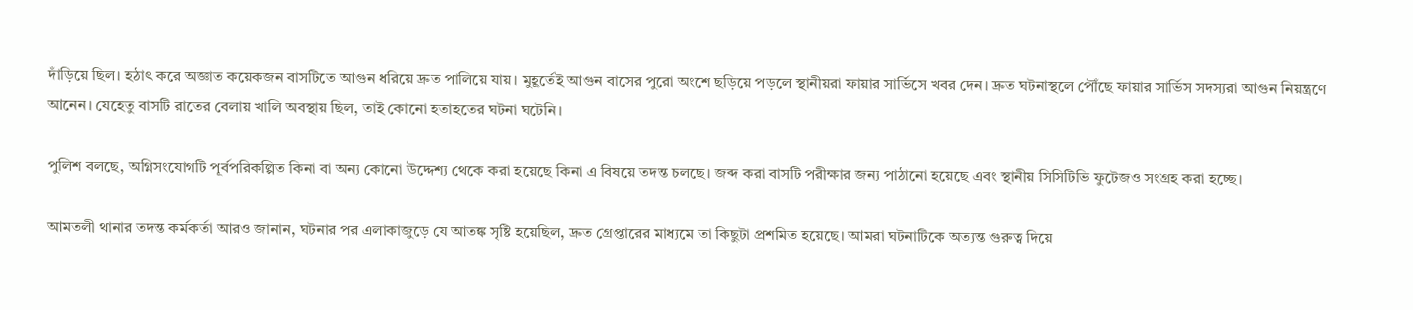দাঁড়িয়ে ছিল। হঠাৎ করে অজ্ঞাত কয়েকজন বাসটিতে আগুন ধরিয়ে দ্রুত পালিয়ে যায়। মুহূর্তেই আগুন বাসের পুরো অংশে ছড়িয়ে পড়লে স্থানীয়রা ফায়ার সার্ভিসে খবর দেন। দ্রুত ঘটনাস্থলে পৌঁছে ফায়ার সার্ভিস সদস্যরা আগুন নিয়ন্ত্রণে আনেন। যেহেতু বাসটি রাতের বেলায় খালি অবস্থায় ছিল, তাই কোনো হতাহতের ঘটনা ঘটেনি।

পুলিশ বলছে, অগ্নিসংযোগটি পূর্বপরিকল্পিত কিনা বা অন্য কোনো উদ্দেশ্য থেকে করা হয়েছে কিনা এ বিষয়ে তদন্ত চলছে। জব্দ করা বাসটি পরীক্ষার জন্য পাঠানো হয়েছে এবং স্থানীয় সিসিটিভি ফুটেজও সংগ্রহ করা হচ্ছে।

আমতলী থানার তদন্ত কর্মকর্তা আরও জানান, ঘটনার পর এলাকাজুড়ে যে আতঙ্ক সৃষ্টি হয়েছিল, দ্রুত গ্রেপ্তারের মাধ্যমে তা কিছুটা প্রশমিত হয়েছে। আমরা ঘটনাটিকে অত্যন্ত গুরুত্ব দিয়ে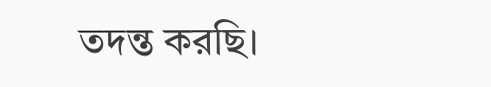তদন্ত করছি।